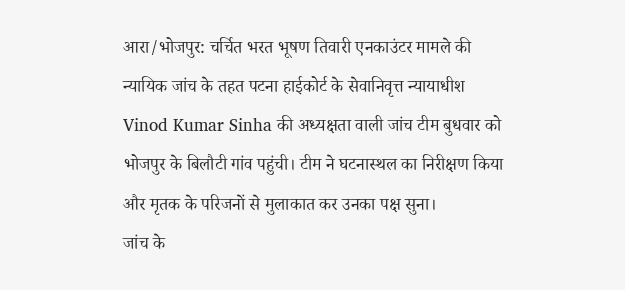आरा/भोजपुर: चर्चित भरत भूषण तिवारी एनकाउंटर मामले की न्यायिक जांच के तहत पटना हाईकोर्ट के सेवानिवृत्त न्यायाधीश Vinod Kumar Sinha की अध्यक्षता वाली जांच टीम बुधवार को भोजपुर के बिलौटी गांव पहुंची। टीम ने घटनास्थल का निरीक्षण किया और मृतक के परिजनों से मुलाकात कर उनका पक्ष सुना।
जांच के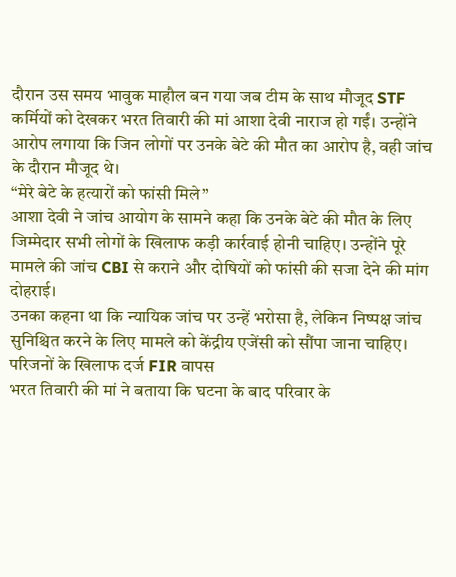दौरान उस समय भावुक माहौल बन गया जब टीम के साथ मौजूद STF कर्मियों को देखकर भरत तिवारी की मां आशा देवी नाराज हो गईं। उन्होंने आरोप लगाया कि जिन लोगों पर उनके बेटे की मौत का आरोप है, वही जांच के दौरान मौजूद थे।
“मेरे बेटे के हत्यारों को फांसी मिले”
आशा देवी ने जांच आयोग के सामने कहा कि उनके बेटे की मौत के लिए जिम्मेदार सभी लोगों के खिलाफ कड़ी कार्रवाई होनी चाहिए। उन्होंने पूरे मामले की जांच CBI से कराने और दोषियों को फांसी की सजा देने की मांग दोहराई।
उनका कहना था कि न्यायिक जांच पर उन्हें भरोसा है, लेकिन निष्पक्ष जांच सुनिश्चित करने के लिए मामले को केंद्रीय एजेंसी को सौंपा जाना चाहिए।
परिजनों के खिलाफ दर्ज FIR वापस
भरत तिवारी की मां ने बताया कि घटना के बाद परिवार के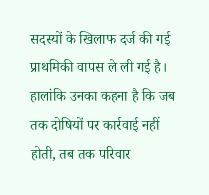सदस्यों के खिलाफ दर्ज की गई प्राथमिकी वापस ले ली गई है। हालांकि उनका कहना है कि जब तक दोषियों पर कार्रवाई नहीं होती, तब तक परिवार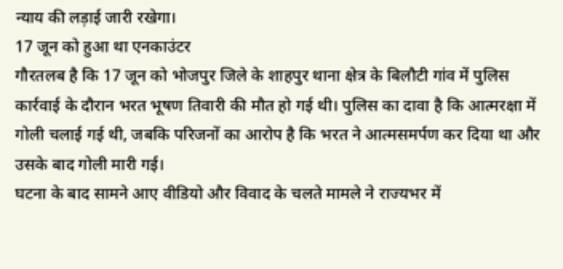न्याय की लड़ाई जारी रखेगा।
17 जून को हुआ था एनकाउंटर
गौरतलब है कि 17 जून को भोजपुर जिले के शाहपुर थाना क्षेत्र के बिलौटी गांव में पुलिस कार्रवाई के दौरान भरत भूषण तिवारी की मौत हो गई थी। पुलिस का दावा है कि आत्मरक्षा में गोली चलाई गई थी, जबकि परिजनों का आरोप है कि भरत ने आत्मसमर्पण कर दिया था और उसके बाद गोली मारी गई।
घटना के बाद सामने आए वीडियो और विवाद के चलते मामले ने राज्यभर में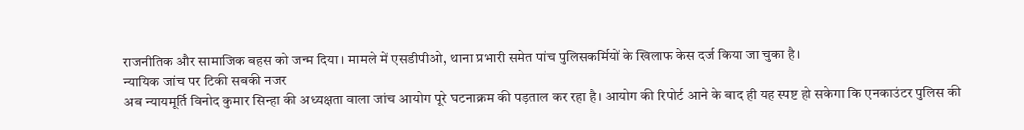राजनीतिक और सामाजिक बहस को जन्म दिया। मामले में एसडीपीओ, थाना प्रभारी समेत पांच पुलिसकर्मियों के खिलाफ केस दर्ज किया जा चुका है।
न्यायिक जांच पर टिकी सबकी नजर
अब न्यायमूर्ति विनोद कुमार सिन्हा की अध्यक्षता वाला जांच आयोग पूरे घटनाक्रम की पड़ताल कर रहा है। आयोग की रिपोर्ट आने के बाद ही यह स्पष्ट हो सकेगा कि एनकाउंटर पुलिस की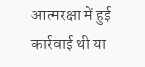आत्मरक्षा में हुई कार्रवाई थी या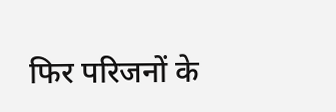फिर परिजनों के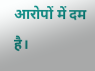आरोपों में दम है।